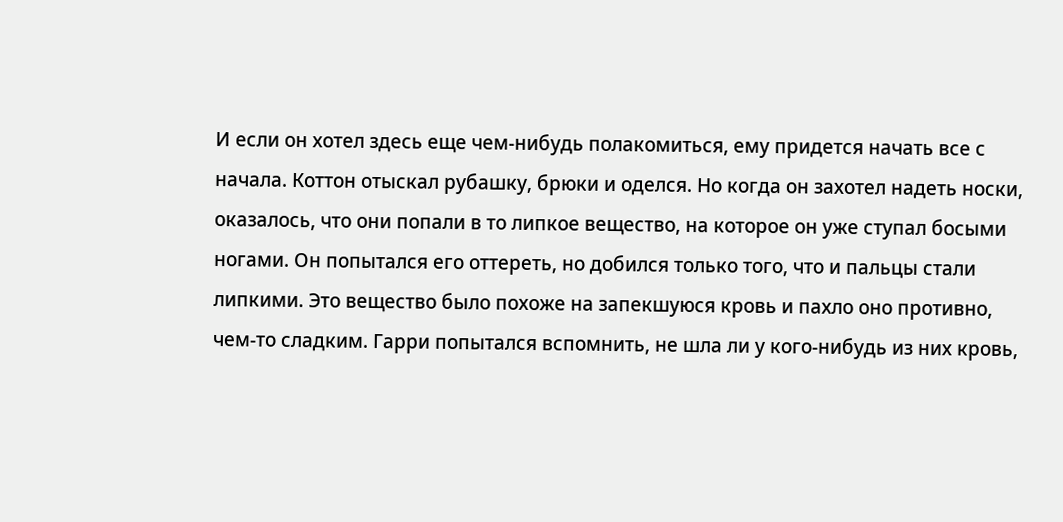И если он хотел здесь еще чем-нибудь полакомиться, ему придется начать все с начала. Коттон отыскал рубашку, брюки и оделся. Но когда он захотел надеть носки, оказалось, что они попали в то липкое вещество, на которое он уже ступал босыми ногами. Он попытался его оттереть, но добился только того, что и пальцы стали липкими. Это вещество было похоже на запекшуюся кровь и пахло оно противно, чем-то сладким. Гарри попытался вспомнить, не шла ли у кого-нибудь из них кровь,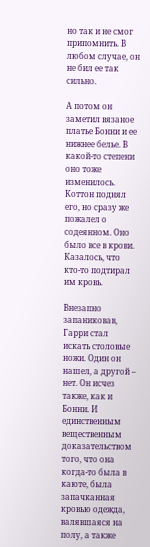но так и не смог припомнить. В любом случае, он не бил ее так сильно.

А потом он заметил вязаное платье Бонни и ее нижнее белье. В какой-то степени оно тоже изменилось. Коттон поднял его, но сразу же пожалел о содеянном. Оно было все в крови. Казалось, что кто-то подтирал им кровь.

Внезапно запаниковав, Гарри стал искать столовые ножи. Один он нашел, а другой – нет. Он исчез также, как и Бонни. И единственным вещественным доказательством того, что она когда-то была в каюте, была запачканная кровью одежда, валявшаяся на полу, а также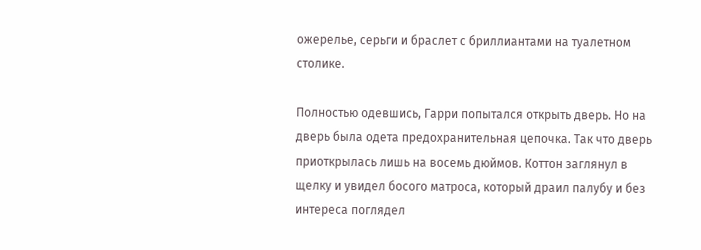ожерелье, серьги и браслет с бриллиантами на туалетном столике.

Полностью одевшись, Гарри попытался открыть дверь. Но на дверь была одета предохранительная цепочка. Так что дверь приоткрылась лишь на восемь дюймов. Коттон заглянул в щелку и увидел босого матроса, который драил палубу и без интереса поглядел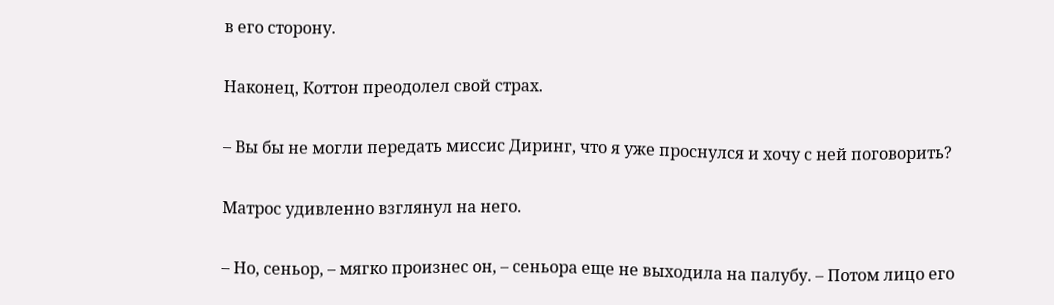в его сторону.

Наконец, Коттон преодолел свой страх.

– Вы бы не могли передать миссис Диринг, что я уже проснулся и хочу с ней поговорить?

Матрос удивленно взглянул на него.

– Но, сеньор, – мягко произнес он, – сеньора еще не выходила на палубу. – Потом лицо его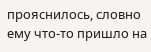прояснилось, словно ему что-то пришло на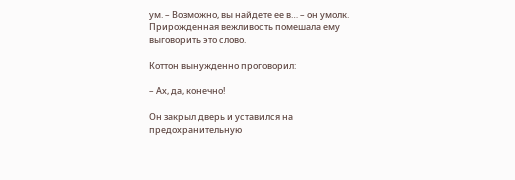ум. – Возможно, вы найдете ее в… – он умолк. Прирожденная вежливость помешала ему выговорить это слово.

Коттон вынужденно проговорил:

– Ах, да, конечно!

Он закрыл дверь и уставился на предохранительную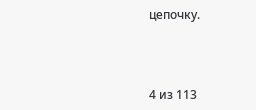цепочку.



4 из 113